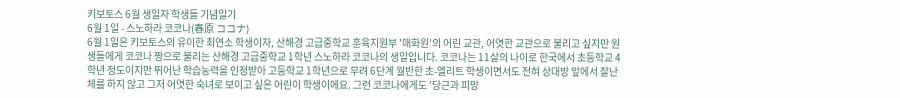키보토스 6월 생일자 학생들 기념일기
6월 1일 - 스노하라 코코나(春原 ココナ)
6월 1일은 키보토스의 유이한 최연소 학생이자, 산해경 고급중학교 훈육지원부 '매화원'의 어린 교관, 어엿한 교관으로 불리고 싶지만 원생들에게 코코나 짱으로 불리는 산해경 고급중학교 1학년 스노하라 코코나의 생일입니다. 코코나는 11살의 나이로 한국에서 초등학교 4학년 정도이지만 뛰어난 학습능력을 인정받아 고등학교 1학년으로 무려 6단계 월반한 초-엘리트 학생이면서도 전혀 상대방 앞에서 잘난 체를 하지 않고 그저 어엿한 숙녀로 보이고 싶은 어린이 학생이에요. 그런 코코나에게도 '당근과 피망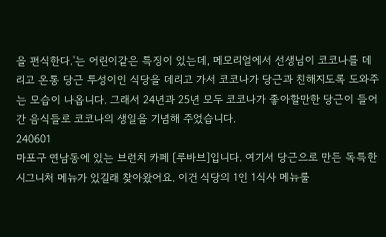을 편식한다.'는 어린이같은 특징이 있는데, 메모리얼에서 선생님이 코코나를 데리고 온통 당근 투성이인 식당을 데리고 가서 코코나가 당근과 친해지도록 도와주는 모습이 나옵니다. 그래서 24년과 25년 모두 코코나가 좋아할만한 당근이 들어간 음식들로 코코나의 생일을 기념해 주었습니다.
240601
마포구 연남동에 있는 브런치 카페 [루바브]입니다. 여기서 당근으로 만든 독특한 시그니처 메뉴가 있길래 찾아왔어요. 이건 식당의 1인 1식사 메뉴룰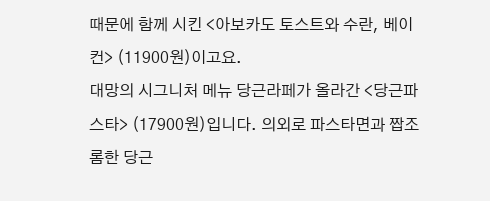때문에 함께 시킨 <아보카도 토스트와 수란, 베이컨> (11900원)이고요.
대망의 시그니처 메뉴 당근라페가 올라간 <당근파스타> (17900원)입니다. 의외로 파스타면과 짭조롬한 당근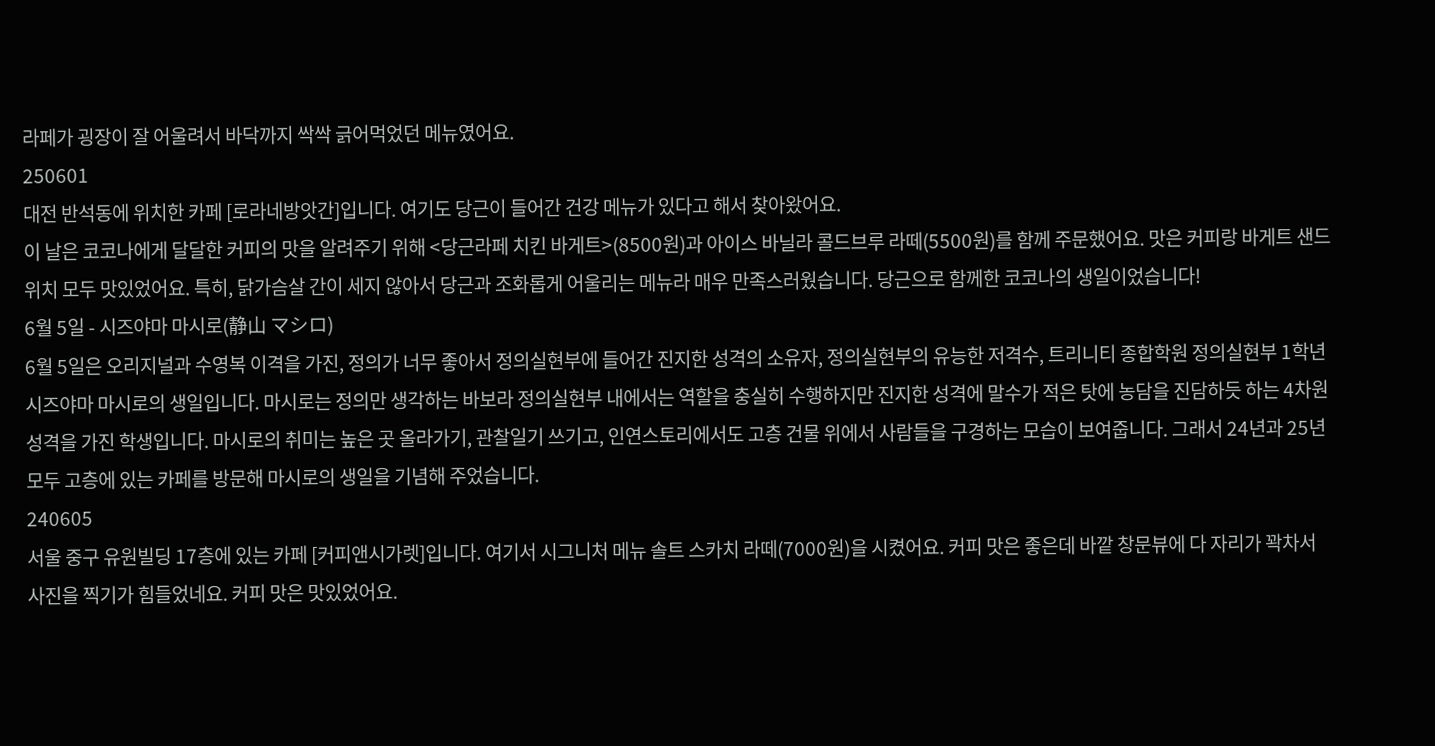라페가 굉장이 잘 어울려서 바닥까지 싹싹 긁어먹었던 메뉴였어요.
250601
대전 반석동에 위치한 카페 [로라네방앗간]입니다. 여기도 당근이 들어간 건강 메뉴가 있다고 해서 찾아왔어요.
이 날은 코코나에게 달달한 커피의 맛을 알려주기 위해 <당근라페 치킨 바게트>(8500원)과 아이스 바닐라 콜드브루 라떼(5500원)를 함께 주문했어요. 맛은 커피랑 바게트 샌드위치 모두 맛있었어요. 특히, 닭가슴살 간이 세지 않아서 당근과 조화롭게 어울리는 메뉴라 매우 만족스러웠습니다. 당근으로 함께한 코코나의 생일이었습니다!
6월 5일 - 시즈야마 마시로(静山 マシロ)
6월 5일은 오리지널과 수영복 이격을 가진, 정의가 너무 좋아서 정의실현부에 들어간 진지한 성격의 소유자, 정의실현부의 유능한 저격수, 트리니티 종합학원 정의실현부 1학년 시즈야마 마시로의 생일입니다. 마시로는 정의만 생각하는 바보라 정의실현부 내에서는 역할을 충실히 수행하지만 진지한 성격에 말수가 적은 탓에 농담을 진담하듯 하는 4차원 성격을 가진 학생입니다. 마시로의 취미는 높은 곳 올라가기, 관찰일기 쓰기고, 인연스토리에서도 고층 건물 위에서 사람들을 구경하는 모습이 보여줍니다. 그래서 24년과 25년 모두 고층에 있는 카페를 방문해 마시로의 생일을 기념해 주었습니다.
240605
서울 중구 유원빌딩 17층에 있는 카페 [커피앤시가렛]입니다. 여기서 시그니처 메뉴 솔트 스카치 라떼(7000원)을 시켰어요. 커피 맛은 좋은데 바깥 창문뷰에 다 자리가 꽉차서 사진을 찍기가 힘들었네요. 커피 맛은 맛있었어요.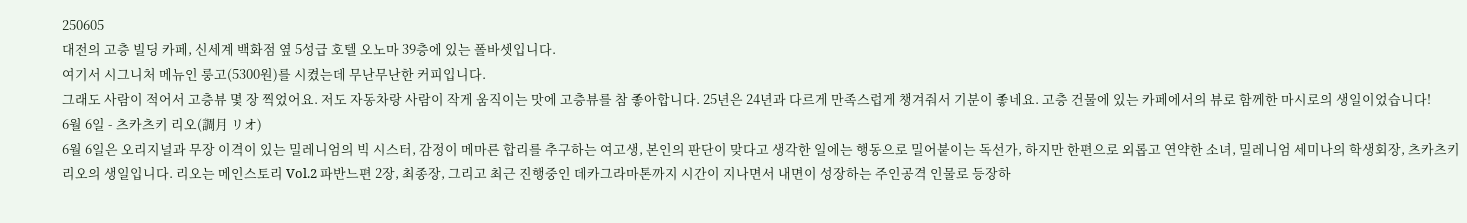250605
대전의 고층 빌딩 카페, 신세계 백화점 옆 5성급 호텔 오노마 39층에 있는 폴바셋입니다.
여기서 시그니처 메뉴인 룽고(5300원)를 시켰는데 무난무난한 커피입니다.
그래도 사람이 적어서 고층뷰 몇 장 찍었어요. 저도 자동차랑 사람이 작게 움직이는 맛에 고층뷰를 참 좋아합니다. 25년은 24년과 다르게 만족스럽게 챙겨줘서 기분이 좋네요. 고층 건물에 있는 카페에서의 뷰로 함께한 마시로의 생일이었습니다!
6월 6일 - 츠카츠키 리오(調月 リオ)
6월 6일은 오리지널과 무장 이격이 있는 밀레니엄의 빅 시스터, 감정이 메마른 합리를 추구하는 여고생, 본인의 판단이 맞다고 생각한 일에는 행동으로 밀어붙이는 독선가, 하지만 한편으로 외롭고 연약한 소녀, 밀레니엄 세미나의 학생회장, 츠카츠키 리오의 생일입니다. 리오는 메인스토리 Vol.2 파반느편 2장, 최종장, 그리고 최근 진행중인 데카그라마톤까지 시간이 지나면서 내면이 성장하는 주인공격 인물로 등장하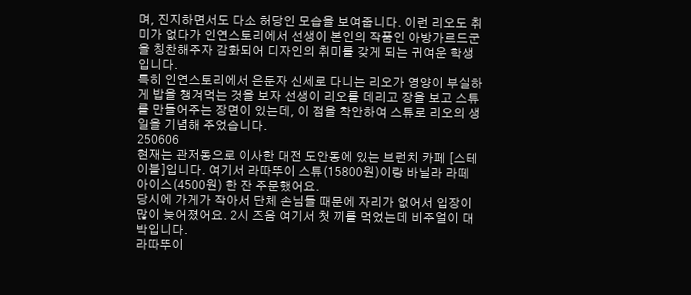며, 진지하면서도 다소 허당인 모습을 보여줍니다. 이런 리오도 취미가 없다가 인연스토리에서 선생이 본인의 작품인 아방가르드군을 칭찬해주자 감화되어 디자인의 취미를 갖게 되는 귀여운 학생입니다.
특히 인연스토리에서 은둔자 신세로 다니는 리오가 영양이 부실하게 밥을 챙겨먹는 것을 보자 선생이 리오를 데리고 장을 보고 스튜를 만들어주는 장면이 있는데, 이 점을 착안하여 스튜로 리오의 생일을 기념해 주었습니다.
250606
현재는 관저동으로 이사한 대전 도안동에 있는 브런치 카페 [스테이블]입니다. 여기서 라따뚜이 스튜(15800원)이랑 바닐라 라떼 아이스(4500원) 한 잔 주문했어요.
당시에 가게가 작아서 단체 손님들 때문에 자리가 없어서 입장이 많이 늦어졌어요. 2시 즈음 여기서 첫 끼를 먹었는데 비주얼이 대박입니다.
라따뚜이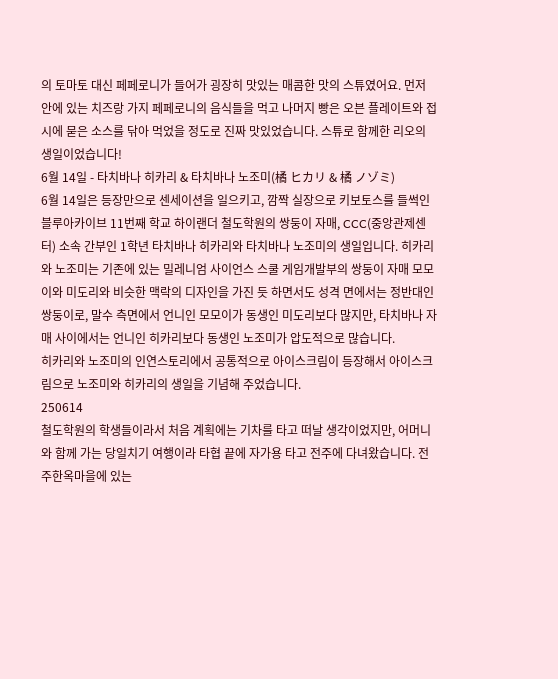의 토마토 대신 페페로니가 들어가 굉장히 맛있는 매콤한 맛의 스튜였어요. 먼저 안에 있는 치즈랑 가지 페페로니의 음식들을 먹고 나머지 빵은 오븐 플레이트와 접시에 묻은 소스를 닦아 먹었을 정도로 진짜 맛있었습니다. 스튜로 함께한 리오의 생일이었습니다!
6월 14일 - 타치바나 히카리 & 타치바나 노조미(橘 ヒカリ & 橘 ノゾミ)
6월 14일은 등장만으로 센세이션을 일으키고, 깜짝 실장으로 키보토스를 들썩인 블루아카이브 11번째 학교 하이랜더 철도학원의 쌍둥이 자매, CCC(중앙관제센터) 소속 간부인 1학년 타치바나 히카리와 타치바나 노조미의 생일입니다. 히카리와 노조미는 기존에 있는 밀레니엄 사이언스 스쿨 게임개발부의 쌍둥이 자매 모모이와 미도리와 비슷한 맥락의 디자인을 가진 듯 하면서도 성격 면에서는 정반대인 쌍둥이로, 말수 측면에서 언니인 모모이가 동생인 미도리보다 많지만, 타치바나 자매 사이에서는 언니인 히카리보다 동생인 노조미가 압도적으로 많습니다.
히카리와 노조미의 인연스토리에서 공통적으로 아이스크림이 등장해서 아이스크림으로 노조미와 히카리의 생일을 기념해 주었습니다.
250614
철도학원의 학생들이라서 처음 계획에는 기차를 타고 떠날 생각이었지만, 어머니와 함께 가는 당일치기 여행이라 타협 끝에 자가용 타고 전주에 다녀왔습니다. 전주한옥마을에 있는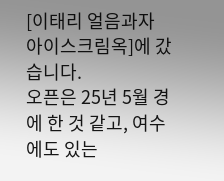[이태리 얼음과자 아이스크림옥]에 갔습니다.
오픈은 25년 5월 경에 한 것 같고, 여수에도 있는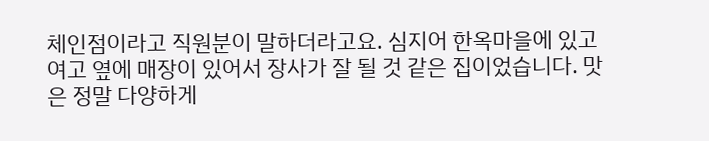체인점이라고 직원분이 말하더라고요. 심지어 한옥마을에 있고 여고 옆에 매장이 있어서 장사가 잘 될 것 같은 집이었습니다. 맛은 정말 다양하게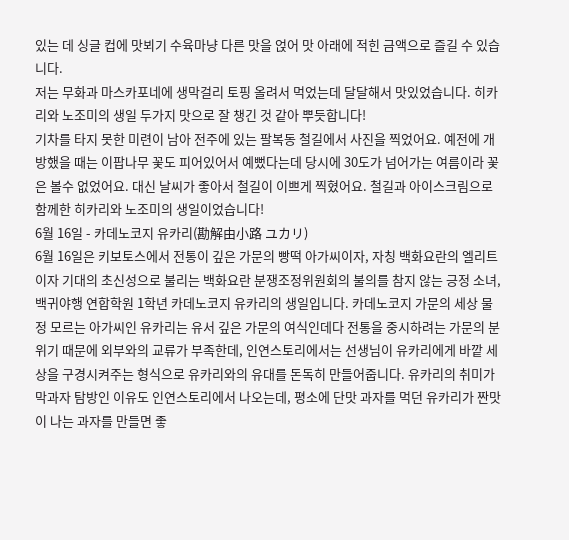있는 데 싱글 컵에 맛뵈기 수육마냥 다른 맛을 얹어 맛 아래에 적힌 금액으로 즐길 수 있습니다.
저는 무화과 마스카포네에 생막걸리 토핑 올려서 먹었는데 달달해서 맛있었습니다. 히카리와 노조미의 생일 두가지 맛으로 잘 챙긴 것 같아 뿌듯합니다!
기차를 타지 못한 미련이 남아 전주에 있는 팔복동 철길에서 사진을 찍었어요. 예전에 개방했을 때는 이팝나무 꽃도 피어있어서 예뻤다는데 당시에 30도가 넘어가는 여름이라 꽃은 볼수 없었어요. 대신 날씨가 좋아서 철길이 이쁘게 찍혔어요. 철길과 아이스크림으로 함께한 히카리와 노조미의 생일이었습니다!
6월 16일 - 카데노코지 유카리(勘解由小路 ユカリ)
6월 16일은 키보토스에서 전통이 깊은 가문의 빵떡 아가씨이자, 자칭 백화요란의 엘리트이자 기대의 초신성으로 불리는 백화요란 분쟁조정위원회의 불의를 참지 않는 긍정 소녀, 백귀야행 연합학원 1학년 카데노코지 유카리의 생일입니다. 카데노코지 가문의 세상 물정 모르는 아가씨인 유카리는 유서 깊은 가문의 여식인데다 전통을 중시하려는 가문의 분위기 때문에 외부와의 교류가 부족한데, 인연스토리에서는 선생님이 유카리에게 바깥 세상을 구경시켜주는 형식으로 유카리와의 유대를 돈독히 만들어줍니다. 유카리의 취미가 막과자 탐방인 이유도 인연스토리에서 나오는데, 평소에 단맛 과자를 먹던 유카리가 짠맛이 나는 과자를 만들면 좋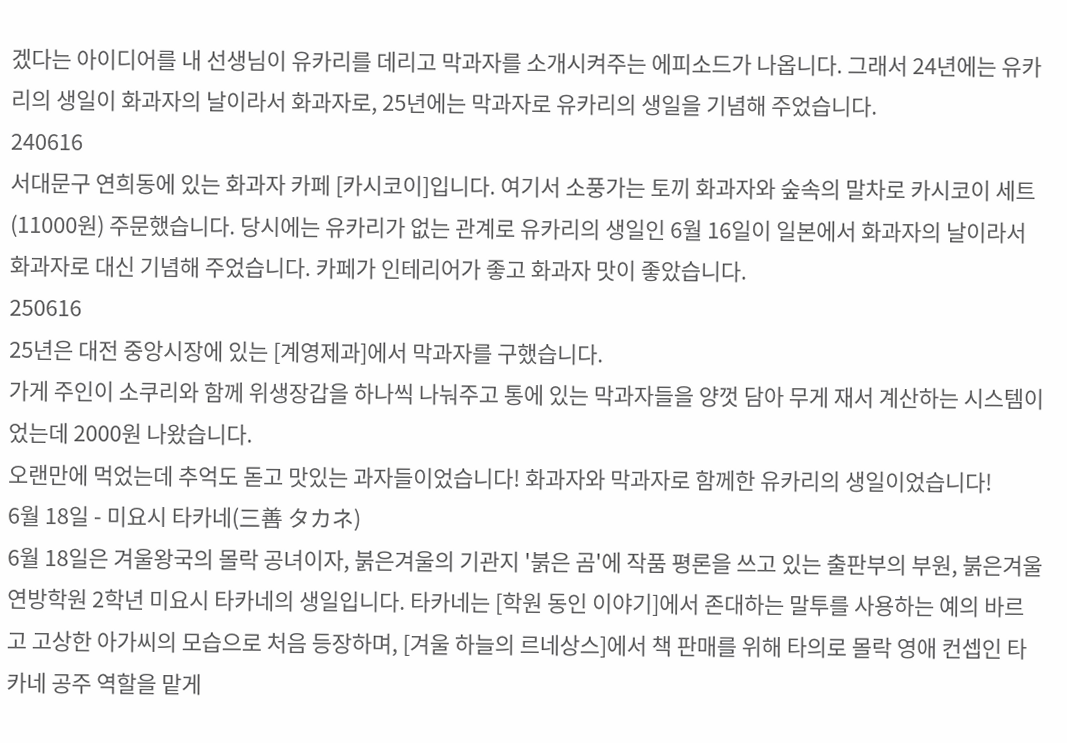겠다는 아이디어를 내 선생님이 유카리를 데리고 막과자를 소개시켜주는 에피소드가 나옵니다. 그래서 24년에는 유카리의 생일이 화과자의 날이라서 화과자로, 25년에는 막과자로 유카리의 생일을 기념해 주었습니다.
240616
서대문구 연희동에 있는 화과자 카페 [카시코이]입니다. 여기서 소풍가는 토끼 화과자와 숲속의 말차로 카시코이 세트(11000원) 주문했습니다. 당시에는 유카리가 없는 관계로 유카리의 생일인 6월 16일이 일본에서 화과자의 날이라서 화과자로 대신 기념해 주었습니다. 카페가 인테리어가 좋고 화과자 맛이 좋았습니다.
250616
25년은 대전 중앙시장에 있는 [계영제과]에서 막과자를 구했습니다.
가게 주인이 소쿠리와 함께 위생장갑을 하나씩 나눠주고 통에 있는 막과자들을 양껏 담아 무게 재서 계산하는 시스템이 었는데 2000원 나왔습니다.
오랜만에 먹었는데 추억도 돋고 맛있는 과자들이었습니다! 화과자와 막과자로 함께한 유카리의 생일이었습니다!
6월 18일 - 미요시 타카네(三善 タカネ)
6월 18일은 겨울왕국의 몰락 공녀이자, 붉은겨울의 기관지 '붉은 곰'에 작품 평론을 쓰고 있는 출판부의 부원, 붉은겨울 연방학원 2학년 미요시 타카네의 생일입니다. 타카네는 [학원 동인 이야기]에서 존대하는 말투를 사용하는 예의 바르고 고상한 아가씨의 모습으로 처음 등장하며, [겨울 하늘의 르네상스]에서 책 판매를 위해 타의로 몰락 영애 컨셉인 타카네 공주 역할을 맡게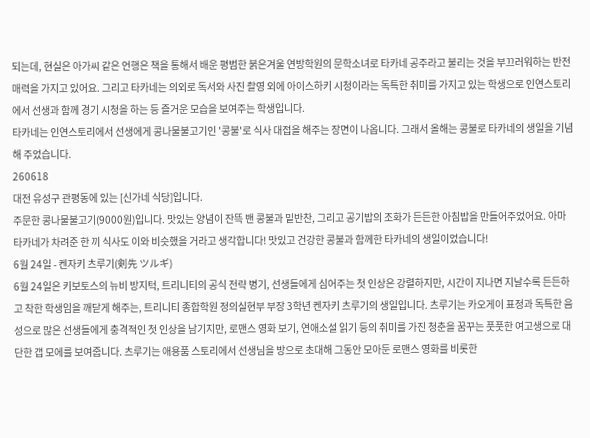되는데, 현실은 아가씨 같은 언행은 책을 통해서 배운 평범한 붉은겨울 연방학원의 문학소녀로 타카네 공주라고 불리는 것을 부끄러워하는 반전 매력을 가지고 있어요. 그리고 타카네는 의외로 독서와 사진 촬영 외에 아이스하키 시청이라는 독특한 취미를 가지고 있는 학생으로 인연스토리에서 선생과 함께 경기 시청을 하는 등 즐거운 모습을 보여주는 학생입니다.
타카네는 인연스토리에서 선생에게 콩나물불고기인 '콩불'로 식사 대접을 해주는 장면이 나옵니다. 그래서 올해는 콩불로 타카네의 생일을 기념해 주었습니다.
260618
대전 유성구 관평동에 있는 [신가네 식당]입니다.
주문한 콩나물불고기(9000원)입니다. 맛있는 양념이 잔뜩 밴 콩불과 밑반찬, 그리고 공기밥의 조화가 든든한 아침밥을 만들어주었어요. 아마 타카네가 차려준 한 끼 식사도 이와 비슷했을 거라고 생각합니다! 맛있고 건강한 콩불과 함께한 타카네의 생일이었습니다!
6월 24일 - 켄자키 츠루기(剣先 ツルギ)
6월 24일은 키보토스의 뉴비 방지턱, 트리니티의 공식 전략 병기, 선생들에게 심어주는 첫 인상은 강렬하지만, 시간이 지나면 지날수록 든든하고 착한 학생임을 깨닫게 해주는, 트리니티 종합학원 정의실현부 부장 3학년 켄자키 츠루기의 생일입니다. 츠루기는 카오게이 표정과 독특한 음성으로 많은 선생들에게 충격적인 첫 인상을 남기지만, 로맨스 영화 보기, 연애소설 읽기 등의 취미를 가진 청춘을 꿈꾸는 풋풋한 여고생으로 대단한 갭 모에를 보여줍니다. 츠루기는 애용품 스토리에서 선생님을 방으로 초대해 그동안 모아둔 로맨스 영화를 비롯한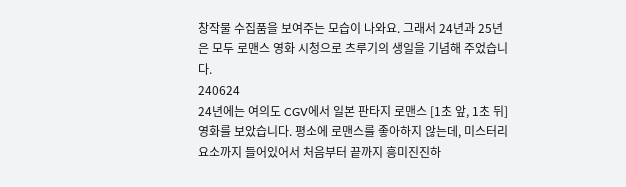창작물 수집품을 보여주는 모습이 나와요. 그래서 24년과 25년은 모두 로맨스 영화 시청으로 츠루기의 생일을 기념해 주었습니다.
240624
24년에는 여의도 CGV에서 일본 판타지 로맨스 [1초 앞, 1초 뒤] 영화를 보았습니다. 평소에 로맨스를 좋아하지 않는데, 미스터리 요소까지 들어있어서 처음부터 끝까지 흥미진진하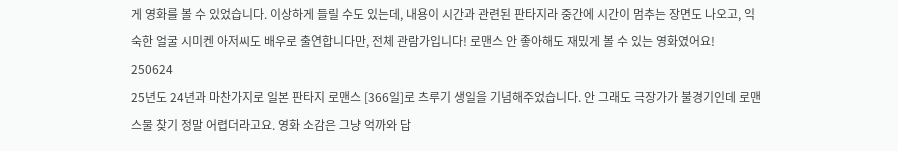게 영화를 볼 수 있었습니다. 이상하게 들릴 수도 있는데, 내용이 시간과 관련된 판타지라 중간에 시간이 멈추는 장면도 나오고, 익숙한 얼굴 시미켄 아저씨도 배우로 출연합니다만, 전체 관람가입니다! 로맨스 안 좋아해도 재밌게 볼 수 있는 영화였어요!
250624
25년도 24년과 마찬가지로 일본 판타지 로맨스 [366일]로 츠루기 생일을 기념해주었습니다. 안 그래도 극장가가 불경기인데 로맨스물 찾기 정말 어렵더라고요. 영화 소감은 그냥 억까와 답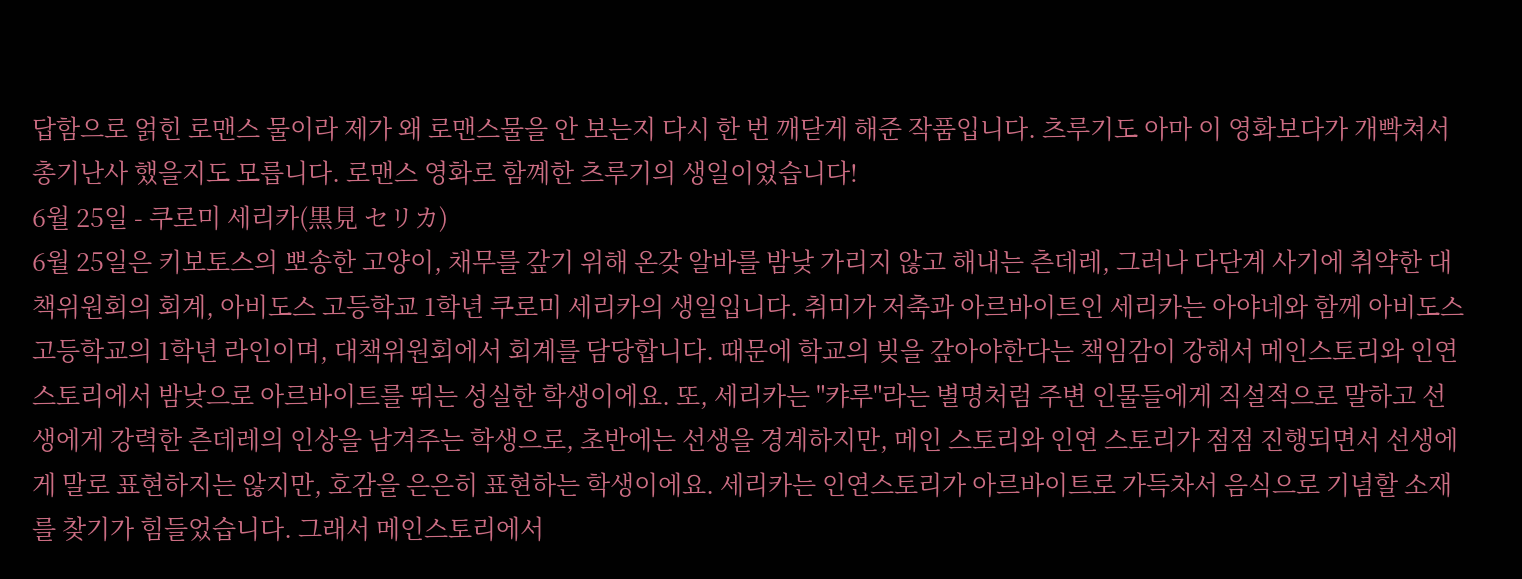답함으로 얽힌 로맨스 물이라 제가 왜 로맨스물을 안 보는지 다시 한 번 깨닫게 해준 작품입니다. 츠루기도 아마 이 영화보다가 개빡쳐서 총기난사 했을지도 모릅니다. 로맨스 영화로 함꼐한 츠루기의 생일이었습니다!
6월 25일 - 쿠로미 세리카(黒見 セリカ)
6월 25일은 키보토스의 뽀송한 고양이, 채무를 갚기 위해 온갖 알바를 밤낮 가리지 않고 해내는 츤데레, 그러나 다단계 사기에 취약한 대책위원회의 회계, 아비도스 고등학교 1학년 쿠로미 세리카의 생일입니다. 취미가 저축과 아르바이트인 세리카는 아야네와 함께 아비도스 고등학교의 1학년 라인이며, 대책위원회에서 회계를 담당합니다. 때문에 학교의 빚을 갚아야한다는 책임감이 강해서 메인스토리와 인연스토리에서 밤낮으로 아르바이트를 뛰는 성실한 학생이에요. 또, 세리카는 "캬루"라는 별명처럼 주변 인물들에게 직설적으로 말하고 선생에게 강력한 츤데레의 인상을 남겨주는 학생으로, 초반에는 선생을 경계하지만, 메인 스토리와 인연 스토리가 점점 진행되면서 선생에게 말로 표현하지는 않지만, 호감을 은은히 표현하는 학생이에요. 세리카는 인연스토리가 아르바이트로 가득차서 음식으로 기념할 소재를 찾기가 힘들었습니다. 그래서 메인스토리에서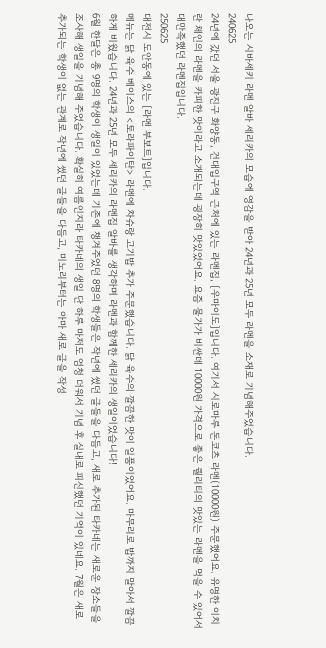나오는 시바세키 라멘 알바 세리카의 모습에 영감을 받아 24년과 25년 모두 라멘을 소재로 기념해주었습니다.
240625
24년에 갔던 서울 광진구 화양동, 건대입구역 근처에 있는 라멘집, [우마이도]입니다. 여기서 시로마루 돈코츠 라멘(10000원) 주문했어요. 유명한 이치란 체인의 라멘을 카피한 맛이라고 소개되는데 굉장히 맛있었어요. 요즘 물가가 비싼데 10000원 가격으로 좋은 퀄리티의 맛있는 라멘을 먹을 수 있어서 대만족했던 라멘집입니다.
250625
대전시 도안동에 있는 [라멘 부보트]입니다.
메뉴는 닭 육수 베이스의 <토라파이탄> 라멘에 차슈랑 고기밥 추가 주문했습니다. 닭 육수의 깔끔한 맛이 일품이었어요. 마무리로 밥까지 말아서 깔끔하게 비웠습니다. 24년과 25년 모두 세리카의 라멘집 알바를 생각하며 라멘과 함께한 세리카의 생일이었습니다!
6월 한달은 총 9명의 학생이 생일이 있었는데 기존에 챙겨주었던 8명의 학생들은 작년에 썼던 글들을 다듬고, 새로 추가된 타카네는 새로운 장소들을 조사해 생일을 기념해 주었습니다. 확실히 여름인지라 타카네의 생일 단 하루 마저도 엄청 더워서 기념 후 실내로 피신했던 기억이 있네요. 7월은 새로 추가되는 학생이 없는 관계로 작년에 썼던 글들을 다듬고, 미노리부터는 아마 새로 글을 작성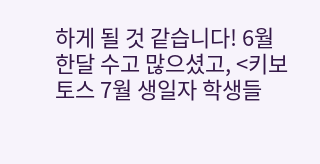하게 될 것 같습니다! 6월 한달 수고 많으셨고, <키보토스 7월 생일자 학생들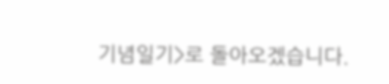기념일기>로 돌아오겠습니다.